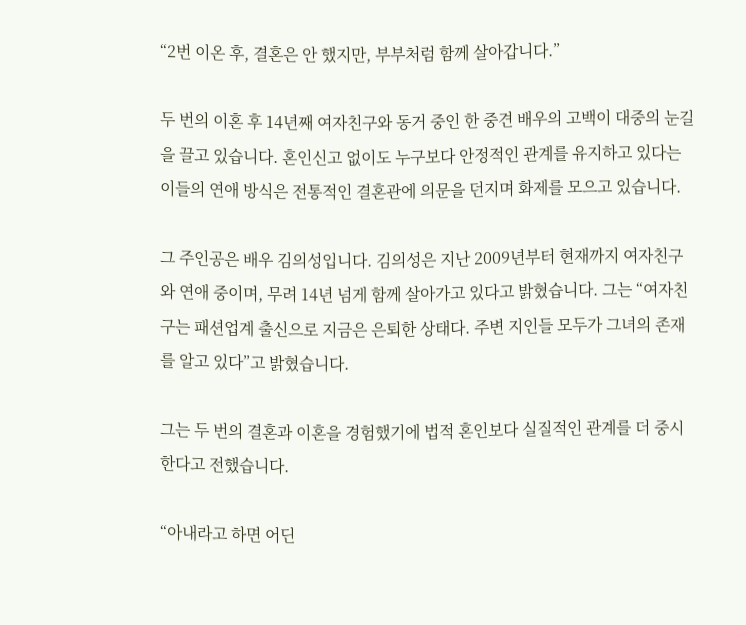“2번 이온 후, 결혼은 안 했지만, 부부처럼 함께 살아갑니다.”

두 번의 이혼 후 14년째 여자친구와 동거 중인 한 중견 배우의 고백이 대중의 눈길을 끌고 있습니다. 혼인신고 없이도 누구보다 안정적인 관계를 유지하고 있다는 이들의 연애 방식은 전통적인 결혼관에 의문을 던지며 화제를 모으고 있습니다.

그 주인공은 배우 김의성입니다. 김의성은 지난 2009년부터 현재까지 여자친구와 연애 중이며, 무려 14년 넘게 함께 살아가고 있다고 밝혔습니다. 그는 “여자친구는 패션업계 출신으로 지금은 은퇴한 상태다. 주변 지인들 모두가 그녀의 존재를 알고 있다”고 밝혔습니다.

그는 두 번의 결혼과 이혼을 경험했기에 법적 혼인보다 실질적인 관계를 더 중시한다고 전했습니다.

“아내라고 하면 어딘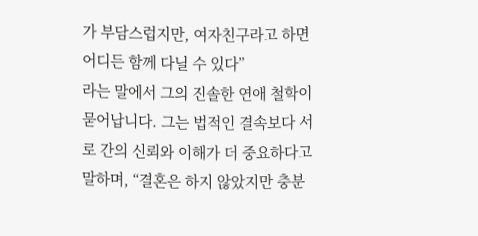가 부담스럽지만, 여자친구라고 하면 어디든 함께 다닐 수 있다”
라는 말에서 그의 진솔한 연애 철학이 묻어납니다. 그는 법적인 결속보다 서로 간의 신뢰와 이해가 더 중요하다고 말하며, “결혼은 하지 않았지만 충분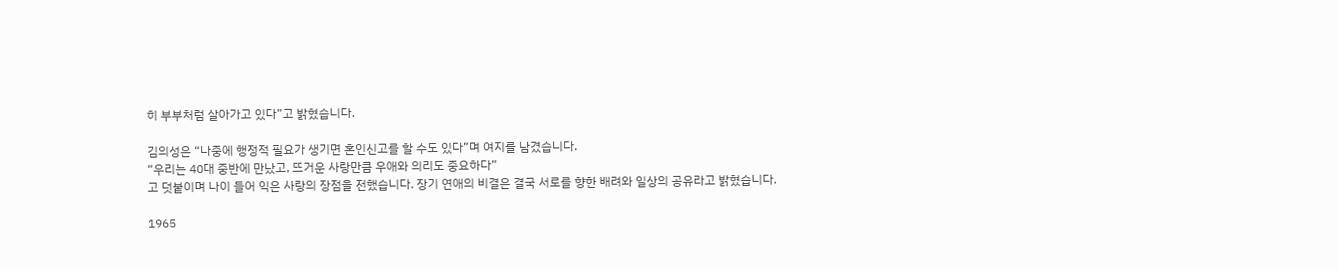히 부부처럼 살아가고 있다”고 밝혔습니다.

김의성은 “나중에 행정적 필요가 생기면 혼인신고를 할 수도 있다”며 여지를 남겼습니다.
“우리는 40대 중반에 만났고, 뜨거운 사랑만큼 우애와 의리도 중요하다”
고 덧붙이며 나이 들어 익은 사랑의 장점을 전했습니다. 장기 연애의 비결은 결국 서로를 향한 배려와 일상의 공유라고 밝혔습니다.

1965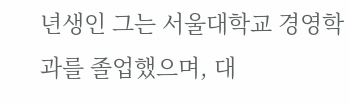년생인 그는 서울대학교 경영학과를 졸업했으며, 대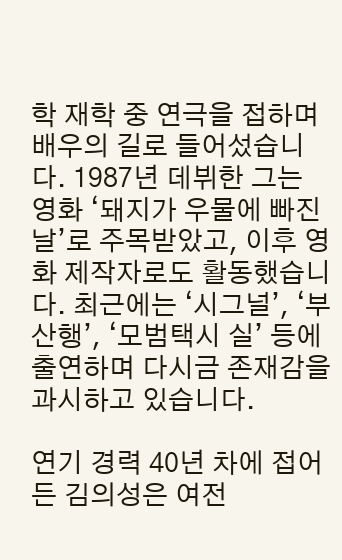학 재학 중 연극을 접하며 배우의 길로 들어섰습니다. 1987년 데뷔한 그는 영화 ‘돼지가 우물에 빠진 날’로 주목받았고, 이후 영화 제작자로도 활동했습니다. 최근에는 ‘시그널’, ‘부산행’, ‘모범택시 실’ 등에 출연하며 다시금 존재감을 과시하고 있습니다.

연기 경력 40년 차에 접어든 김의성은 여전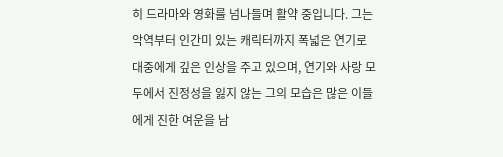히 드라마와 영화를 넘나들며 활약 중입니다. 그는 악역부터 인간미 있는 캐릭터까지 폭넓은 연기로 대중에게 깊은 인상을 주고 있으며, 연기와 사랑 모두에서 진정성을 잃지 않는 그의 모습은 많은 이들에게 진한 여운을 남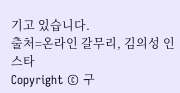기고 있습니다.
출처=온라인 갈무리, 김의성 인스타
Copyright © 구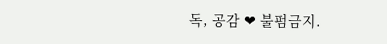독, 공감 ❤ 불펌금지.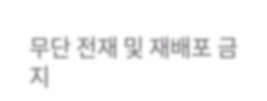무단 전재 및 재배포 금지